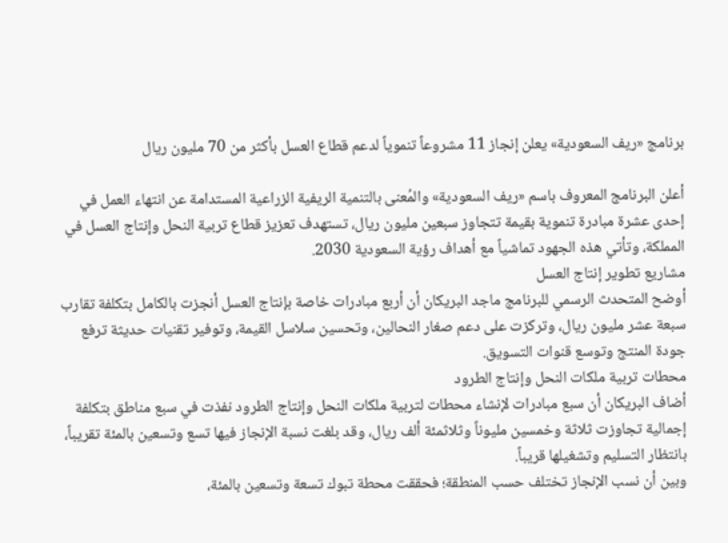برنامج «ريف السعودية» يعلن إنجاز 11 مشروعاً تنموياً لدعم قطاع العسل بأكثر من 70 مليون ريال

أعلن البرنامج المعروف باسم «ريف السعودية» والمُعنى بالتنمية الريفية الزراعية المستدامة عن انتهاء العمل في إحدى عشرة مبادرة تنموية بقيمة تتجاوز سبعين مليون ريال، تستهدف تعزيز قطاع تربية النحل وإنتاج العسل في المملكة، وتأتي هذه الجهود تماشياً مع أهداف رؤية السعودية 2030.
مشاريع تطوير إنتاج العسل
أوضح المتحدث الرسمي للبرنامج ماجد البريكان أن أربع مبادرات خاصة بإنتاج العسل أنجزت بالكامل بتكلفة تقارب سبعة عشر مليون ريال، وتركزت على دعم صغار النحالين، وتحسين سلاسل القيمة، وتوفير تقنيات حديثة ترفع جودة المنتج وتوسع قنوات التسويق.
محطات تربية ملكات النحل وإنتاج الطرود
أضاف البريكان أن سبع مبادرات لإنشاء محطات لتربية ملكات النحل وإنتاج الطرود نفذت في سبع مناطق بتكلفة إجمالية تجاوزت ثلاثة وخمسين مليوناً وثلاثمئة ألف ريال، وقد بلغت نسبة الإنجاز فيها تسع وتسعين بالمئة تقريباً، بانتظار التسليم وتشغيلها قريباً.
وبين أن نسب الإنجاز تختلف حسب المنطقة؛ فحققت محطة تبوك تسعة وتسعين بالمئة،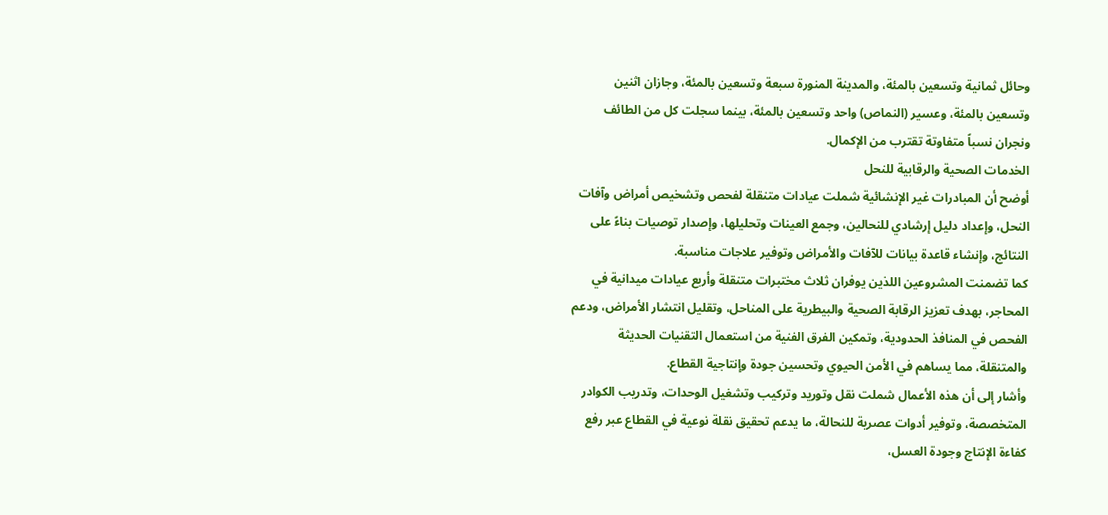وحائل ثمانية وتسعين بالمئة، والمدينة المنورة سبعة وتسعين بالمئة، وجازان اثنين وتسعين بالمئة، وعسير (النماص) واحد وتسعين بالمئة، بينما سجلت كل من الطائف ونجران نسباً متفاوتة تقترب من الإكمال.
الخدمات الصحية والرقابية للنحل
أوضح أن المبادرات غير الإنشائية شملت عيادات متنقلة لفحص وتشخيص أمراض وآفات النحل، وإعداد دليل إرشادي للنحالين، وجمع العينات وتحليلها، وإصدار توصيات بناءً على النتائج، وإنشاء قاعدة بيانات للآفات والأمراض وتوفير علاجات مناسبة.
كما تضمنت المشروعين اللذين يوفران ثلاث مختبرات متنقلة وأربع عيادات ميدانية في المحاجر، بهدف تعزيز الرقابة الصحية والبيطرية على المناحل، وتقليل انتشار الأمراض، ودعم الفحص في المنافذ الحدودية، وتمكين الفرق الفنية من استعمال التقنيات الحديثة والمتنقلة، مما يساهم في الأمن الحيوي وتحسين جودة وإنتاجية القطاع.
وأشار إلى أن هذه الأعمال شملت نقل وتوريد وتركيب وتشغيل الوحدات، وتدريب الكوادر المتخصصة، وتوفير أدوات عصرية للنحالة، ما يدعم تحقيق نقلة نوعية في القطاع عبر رفع كفاءة الإنتاج وجودة العسل،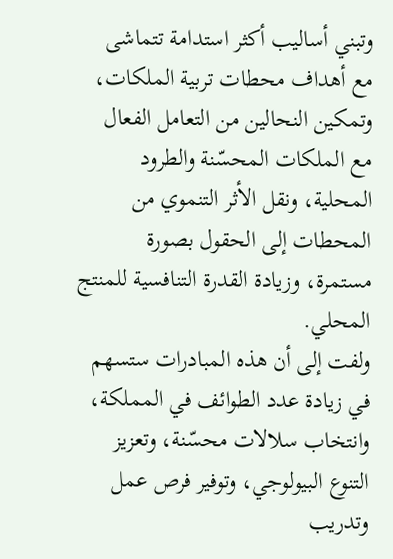وتبني أساليب أكثر استدامة تتماشى مع أهداف محطات تربية الملكات، وتمكين النحالين من التعامل الفعال مع الملكات المحسّنة والطرود المحلية، ونقل الأثر التنموي من المحطات إلى الحقول بصورة مستمرة، وزيادة القدرة التنافسية للمنتج المحلي.
ولفت إلى أن هذه المبادرات ستسهم في زيادة عدد الطوائف في المملكة، وانتخاب سلالات محسّنة، وتعزيز التنوع البيولوجي، وتوفير فرص عمل وتدريب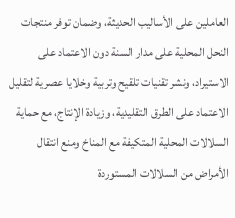العاملين على الأساليب الحديثة، وضمان توفر منتجات النحل المحلية على مدار السنة دون الاعتماد على الاستيراد، ونشر تقنيات تلقيح وتربية وخلايا عصرية لتقليل الاعتماد على الطرق التقليدية، وزيادة الإنتاج، مع حماية السلالات المحلية المتكيفة مع المناخ ومنع انتقال الأمراض من السلالات المستوردة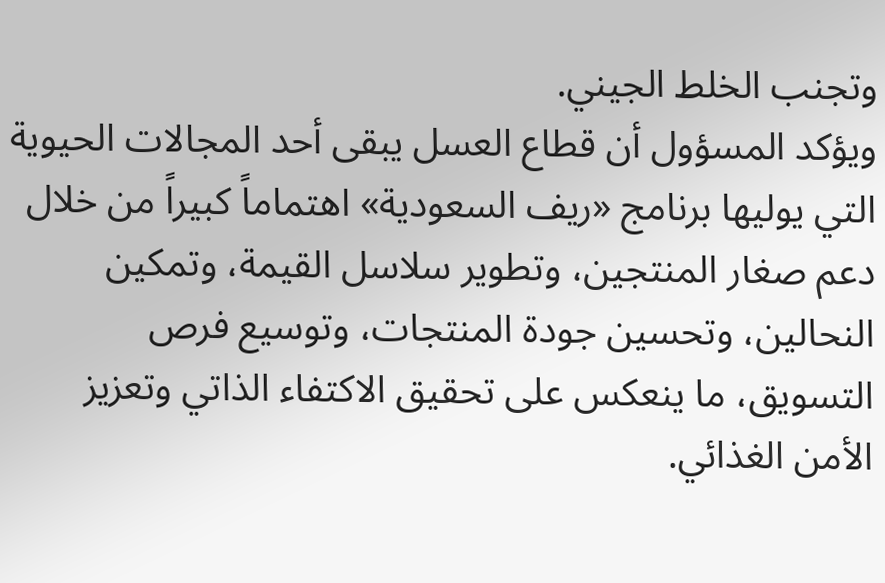وتجنب الخلط الجيني.
ويؤكد المسؤول أن قطاع العسل يبقى أحد المجالات الحيوية التي يوليها برنامج «ريف السعودية» اهتماماً كبيراً من خلال دعم صغار المنتجين، وتطوير سلاسل القيمة، وتمكين النحالين، وتحسين جودة المنتجات، وتوسيع فرص التسويق، ما ينعكس على تحقيق الاكتفاء الذاتي وتعزيز الأمن الغذائي.